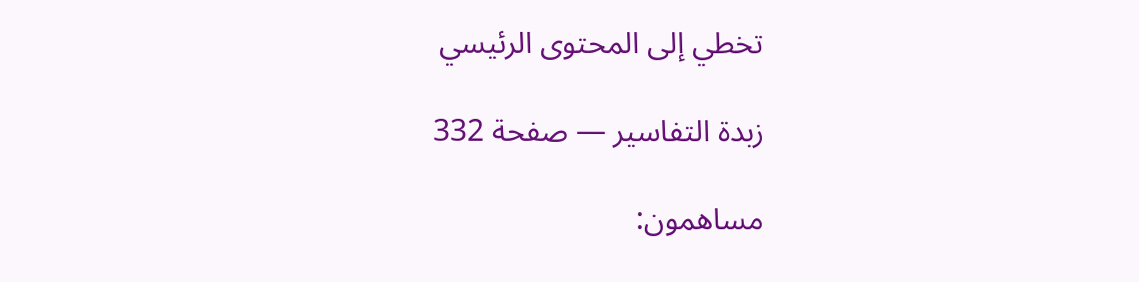تخطي إلى المحتوى الرئيسي

زبدة التفاسير — صفحة 332

مساهمون: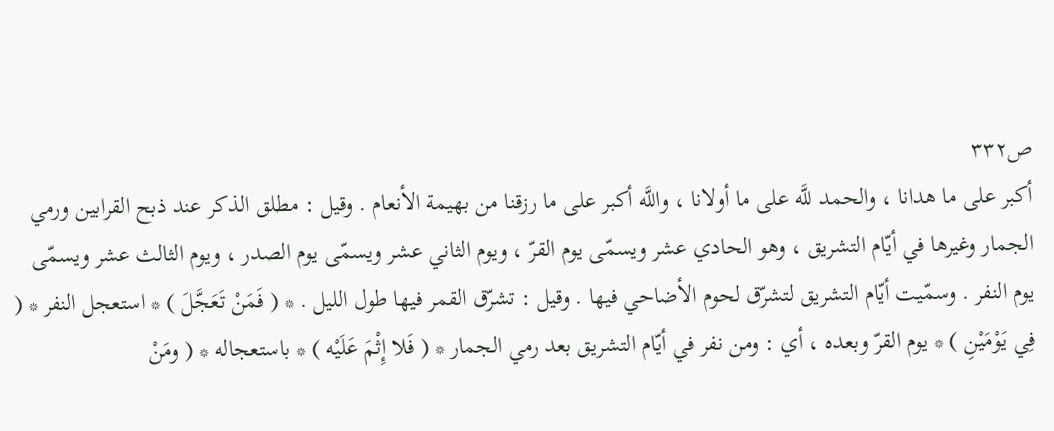ص٣٣٢
أكبر على ما هدانا ، والحمد للَّه على ما أولانا ، واللَّه أكبر على ما رزقنا من بهيمة الأنعام . وقيل : مطلق الذكر عند ذبح القرابين ورمي الجمار وغيرها في أيّام التشريق ، وهو الحادي عشر ويسمّى يوم القرّ ، ويوم الثاني عشر ويسمّى يوم الصدر ، ويوم الثالث عشر ويسمّى يوم النفر . وسمّيت أيّام التشريق لتشرّق لحوم الأضاحي فيها . وقيل : تشرّق القمر فيها طول الليل . * ( فَمَنْ تَعَجَّلَ ) * استعجل النفر * ( فِي يَوْمَيْنِ ) * يوم القرّ وبعده ، أي : ومن نفر في أيّام التشريق بعد رمي الجمار * ( فَلا إِثْمَ عَلَيْه ) * باستعجاله * ( ومَنْ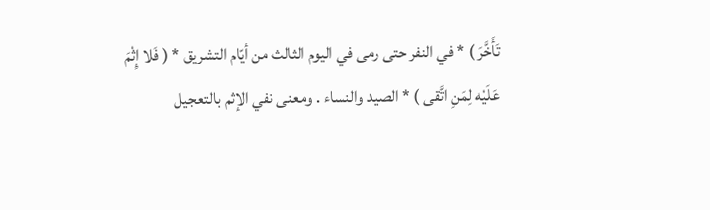تَأَخَّرَ ) * في النفر حتى رمى في اليوم الثالث من أيّام التشريق * ( فَلا إِثْمَ عَلَيْه لِمَنِ اتَّقى ) * الصيد والنساء . ومعنى نفي الإثم بالتعجيل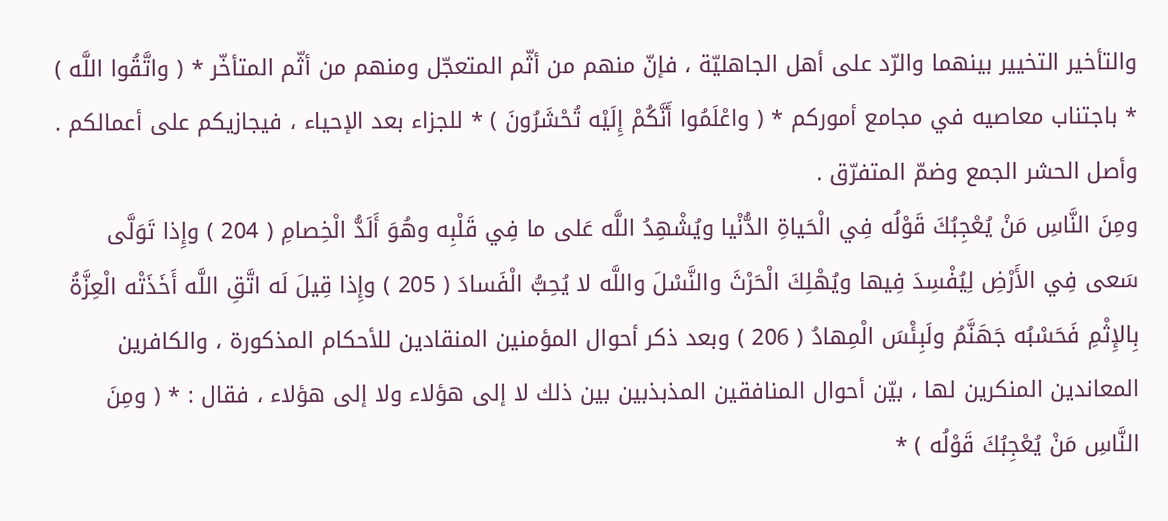والتأخير التخيير بينهما والرّد على أهل الجاهليّة ، فإنّ منهم من أثّم المتعجّل ومنهم من أثّم المتأخّر * ( واتَّقُوا اللَّه ) * باجتناب معاصيه في مجامع أموركم * ( واعْلَمُوا أَنَّكُمْ إِلَيْه تُحْشَرُونَ ) * للجزاء بعد الإحياء ، فيجازيكم على أعمالكم . وأصل الحشر الجمع وضمّ المتفرّق .
ومِنَ النَّاسِ مَنْ يُعْجِبُكَ قَوْلُه فِي الْحَياةِ الدُّنْيا ويُشْهِدُ اللَّه عَلى ما فِي قَلْبِه وهُوَ أَلَدُّ الْخِصامِ ( 204 ) وإِذا تَوَلَّى سَعى فِي الأَرْضِ لِيُفْسِدَ فِيها ويُهْلِكَ الْحَرْثَ والنَّسْلَ واللَّه لا يُحِبُّ الْفَسادَ ( 205 ) وإِذا قِيلَ لَه اتَّقِ اللَّه أَخَذَتْه الْعِزَّةُ بِالإِثْمِ فَحَسْبُه جَهَنَّمُ ولَبِئْسَ الْمِهادُ ( 206 ) وبعد ذكر أحوال المؤمنين المنقادين للأحكام المذكورة ، والكافرين المعاندين المنكرين لها ، بيّن أحوال المنافقين المذبذبين بين ذلك لا إلى هؤلاء ولا إلى هؤلاء ، فقال : * ( ومِنَ النَّاسِ مَنْ يُعْجِبُكَ قَوْلُه ) *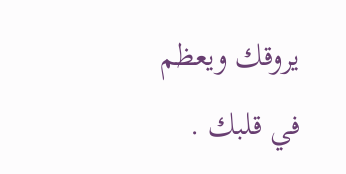يروقك ويعظم في قلبك .